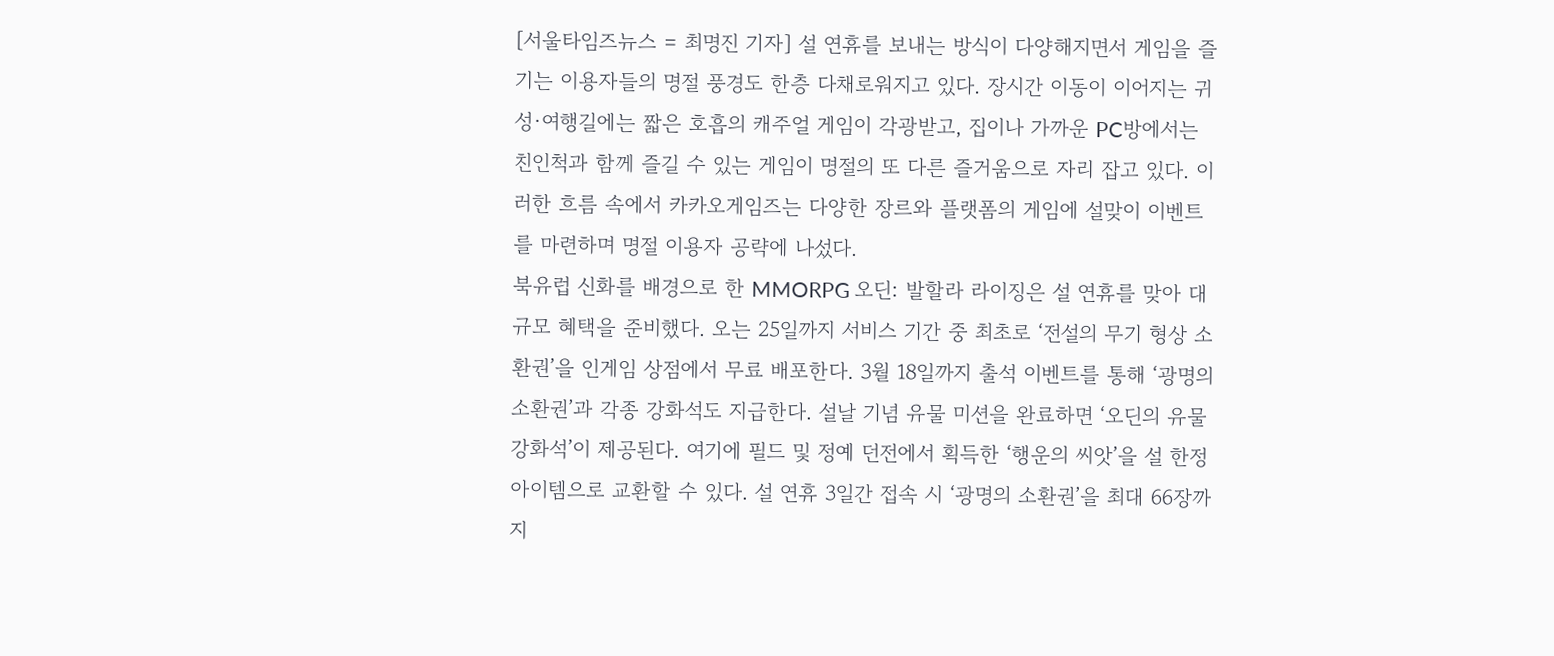[서울타임즈뉴스 = 최명진 기자] 설 연휴를 보내는 방식이 다양해지면서 게임을 즐기는 이용자들의 명절 풍경도 한층 다채로워지고 있다. 장시간 이동이 이어지는 귀성·여행길에는 짧은 호흡의 캐주얼 게임이 각광받고, 집이나 가까운 PC방에서는 친인척과 함께 즐길 수 있는 게임이 명절의 또 다른 즐거움으로 자리 잡고 있다. 이러한 흐름 속에서 카카오게임즈는 다양한 장르와 플랫폼의 게임에 설맞이 이벤트를 마련하며 명절 이용자 공략에 나섰다.
북유럽 신화를 배경으로 한 MMORPG 오딘: 발할라 라이징은 설 연휴를 맞아 대규모 혜택을 준비했다. 오는 25일까지 서비스 기간 중 최초로 ‘전설의 무기 형상 소환권’을 인게임 상점에서 무료 배포한다. 3월 18일까지 출석 이벤트를 통해 ‘광명의 소환권’과 각종 강화석도 지급한다. 설날 기념 유물 미션을 완료하면 ‘오딘의 유물 강화석’이 제공된다. 여기에 필드 및 정예 던전에서 획득한 ‘행운의 씨앗’을 설 한정 아이템으로 교환할 수 있다. 설 연휴 3일간 접속 시 ‘광명의 소환권’을 최대 66장까지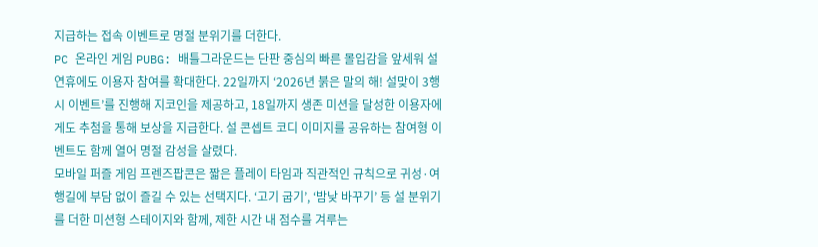지급하는 접속 이벤트로 명절 분위기를 더한다.
PC 온라인 게임 PUBG: 배틀그라운드는 단판 중심의 빠른 몰입감을 앞세워 설 연휴에도 이용자 참여를 확대한다. 22일까지 ‘2026년 붉은 말의 해! 설맞이 3행시 이벤트’를 진행해 지코인을 제공하고, 18일까지 생존 미션을 달성한 이용자에게도 추첨을 통해 보상을 지급한다. 설 콘셉트 코디 이미지를 공유하는 참여형 이벤트도 함께 열어 명절 감성을 살렸다.
모바일 퍼즐 게임 프렌즈팝콘은 짧은 플레이 타임과 직관적인 규칙으로 귀성·여행길에 부담 없이 즐길 수 있는 선택지다. ‘고기 굽기’, ‘밤낮 바꾸기’ 등 설 분위기를 더한 미션형 스테이지와 함께, 제한 시간 내 점수를 겨루는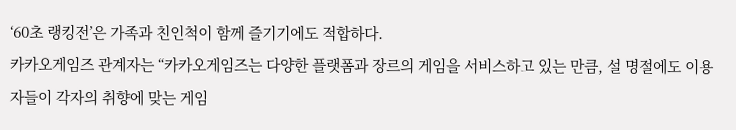‘60초 랭킹전’은 가족과 친인척이 함께 즐기기에도 적합하다.
카카오게임즈 관계자는 “카카오게임즈는 다양한 플랫폼과 장르의 게임을 서비스하고 있는 만큼, 설 명절에도 이용자들이 각자의 취향에 맞는 게임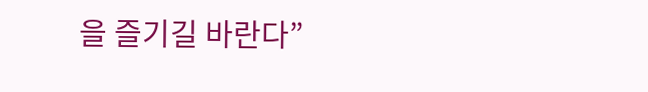을 즐기길 바란다”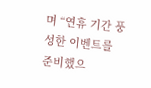며 “연휴 기간 풍성한 이벤트를 준비했으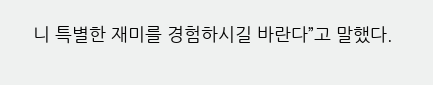니 특별한 재미를 경험하시길 바란다”고 말했다.